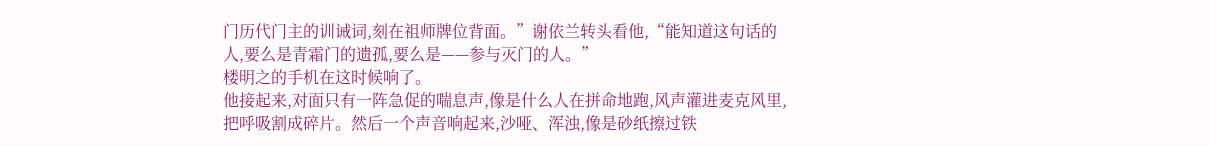门历代门主的训诫词,刻在祖师牌位背面。”谢依兰转头看他,“能知道这句话的人,要么是青霜门的遗孤,要么是——参与灭门的人。”
楼明之的手机在这时候响了。
他接起来,对面只有一阵急促的喘息声,像是什么人在拼命地跑,风声灌进麦克风里,把呼吸割成碎片。然后一个声音响起来,沙哑、浑浊,像是砂纸擦过铁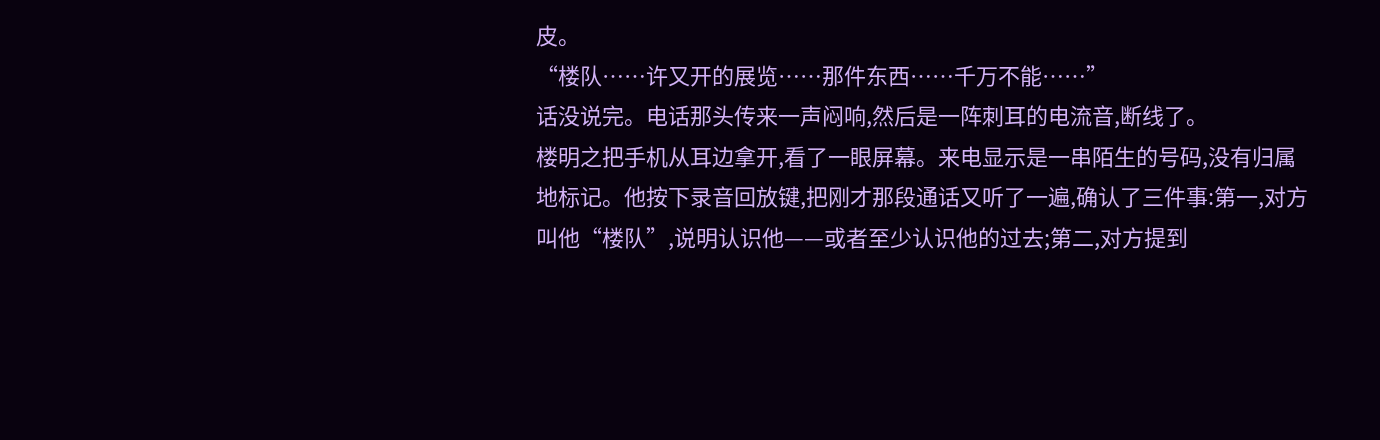皮。
“楼队……许又开的展览……那件东西……千万不能……”
话没说完。电话那头传来一声闷响,然后是一阵刺耳的电流音,断线了。
楼明之把手机从耳边拿开,看了一眼屏幕。来电显示是一串陌生的号码,没有归属地标记。他按下录音回放键,把刚才那段通话又听了一遍,确认了三件事:第一,对方叫他“楼队”,说明认识他——或者至少认识他的过去;第二,对方提到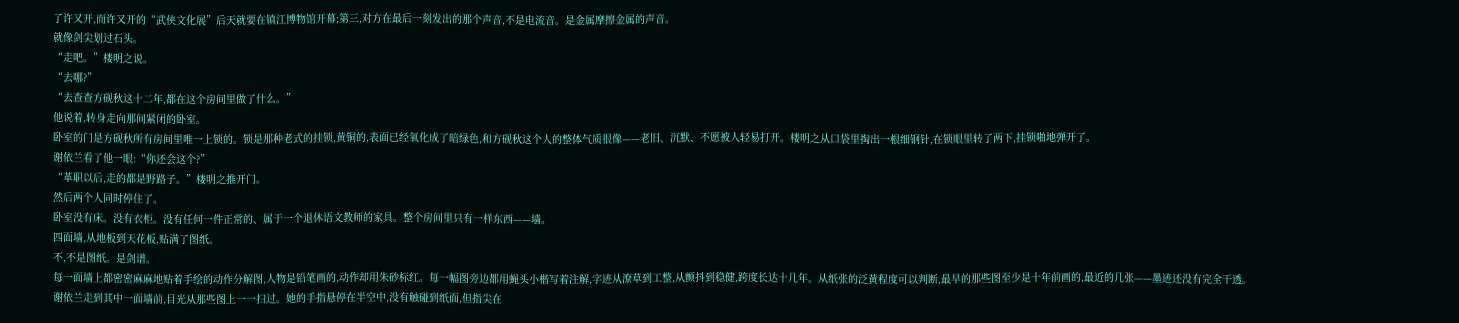了许又开,而许又开的“武侠文化展”后天就要在镇江博物馆开幕;第三,对方在最后一刻发出的那个声音,不是电流音。是金属摩擦金属的声音。
就像剑尖划过石头。
“走吧。”楼明之说。
“去哪?”
“去查查方砚秋这十二年,都在这个房间里做了什么。”
他说着,转身走向那间紧闭的卧室。
卧室的门是方砚秋所有房间里唯一上锁的。锁是那种老式的挂锁,黄铜的,表面已经氧化成了暗绿色,和方砚秋这个人的整体气质很像——老旧、沉默、不愿被人轻易打开。楼明之从口袋里掏出一根细钢针,在锁眼里转了两下,挂锁啪地弹开了。
谢依兰看了他一眼:“你还会这个?”
“革职以后,走的都是野路子。”楼明之推开门。
然后两个人同时停住了。
卧室没有床。没有衣柜。没有任何一件正常的、属于一个退休语文教师的家具。整个房间里只有一样东西——墙。
四面墙,从地板到天花板,贴满了图纸。
不,不是图纸。是剑谱。
每一面墙上都密密麻麻地贴着手绘的动作分解图,人物是铅笔画的,动作却用朱砂标红。每一幅图旁边都用蝇头小楷写着注解,字迹从潦草到工整,从颤抖到稳健,跨度长达十几年。从纸张的泛黄程度可以判断,最早的那些图至少是十年前画的,最近的几张——墨迹还没有完全干透。
谢依兰走到其中一面墙前,目光从那些图上一一扫过。她的手指悬停在半空中,没有触碰到纸面,但指尖在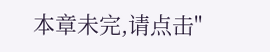本章未完,请点击"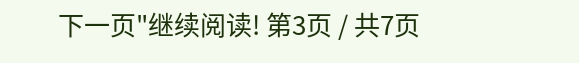下一页"继续阅读! 第3页 / 共7页